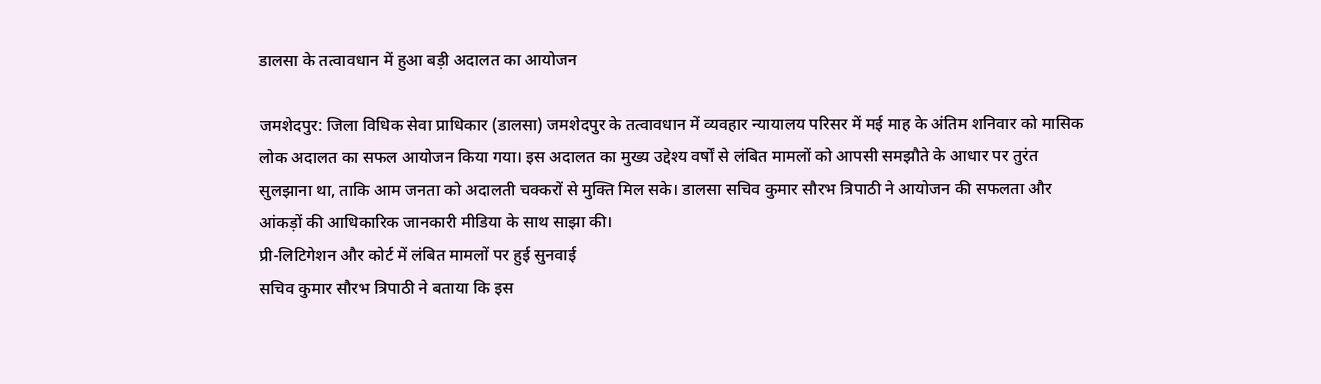डालसा के तत्वावधान में हुआ बड़ी अदालत का आयोजन

जमशेदपुर: जिला विधिक सेवा प्राधिकार (डालसा) जमशेदपुर के तत्वावधान में व्यवहार न्यायालय परिसर में मई माह के अंतिम शनिवार को मासिक लोक अदालत का सफल आयोजन किया गया। इस अदालत का मुख्य उद्देश्य वर्षों से लंबित मामलों को आपसी समझौते के आधार पर तुरंत सुलझाना था, ताकि आम जनता को अदालती चक्करों से मुक्ति मिल सके। डालसा सचिव कुमार सौरभ त्रिपाठी ने आयोजन की सफलता और आंकड़ों की आधिकारिक जानकारी मीडिया के साथ साझा की।
प्री-लिटिगेशन और कोर्ट में लंबित मामलों पर हुई सुनवाई
सचिव कुमार सौरभ त्रिपाठी ने बताया कि इस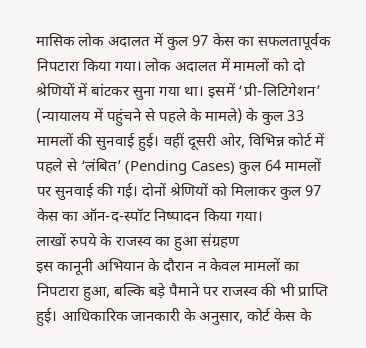मासिक लोक अदालत में कुल 97 केस का सफलतापूर्वक निपटारा किया गया। लोक अदालत में मामलों को दो श्रेणियों में बांटकर सुना गया था। इसमें ‘प्री-लिटिगेशन’ (न्यायालय में पहुंचने से पहले के मामले) के कुल 33 मामलों की सुनवाई हुई। वहीं दूसरी ओर, विभिन्न कोर्ट में पहले से ‘लंबित’ (Pending Cases) कुल 64 मामलों पर सुनवाई की गई। दोनों श्रेणियों को मिलाकर कुल 97 केस का ऑन-द-स्पॉट निष्पादन किया गया।
लाखों रुपये के राजस्व का हुआ संग्रहण
इस कानूनी अभियान के दौरान न केवल मामलों का निपटारा हुआ, बल्कि बड़े पैमाने पर राजस्व की भी प्राप्ति हुई। आधिकारिक जानकारी के अनुसार, कोर्ट केस के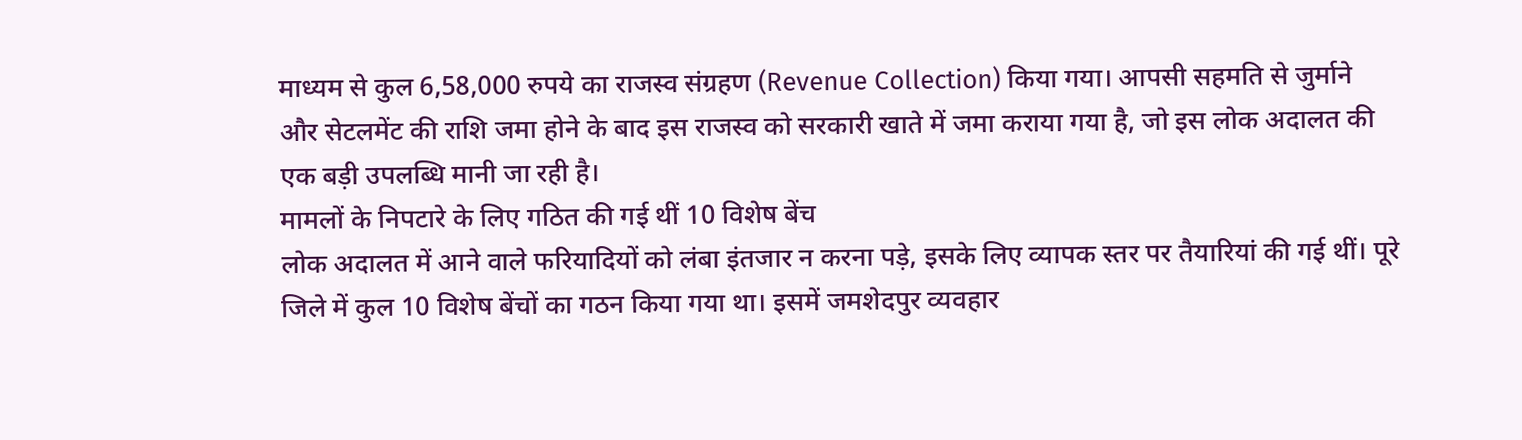माध्यम से कुल 6,58,000 रुपये का राजस्व संग्रहण (Revenue Collection) किया गया। आपसी सहमति से जुर्माने और सेटलमेंट की राशि जमा होने के बाद इस राजस्व को सरकारी खाते में जमा कराया गया है, जो इस लोक अदालत की एक बड़ी उपलब्धि मानी जा रही है।
मामलों के निपटारे के लिए गठित की गई थीं 10 विशेष बेंच
लोक अदालत में आने वाले फरियादियों को लंबा इंतजार न करना पड़े, इसके लिए व्यापक स्तर पर तैयारियां की गई थीं। पूरे जिले में कुल 10 विशेष बेंचों का गठन किया गया था। इसमें जमशेदपुर व्यवहार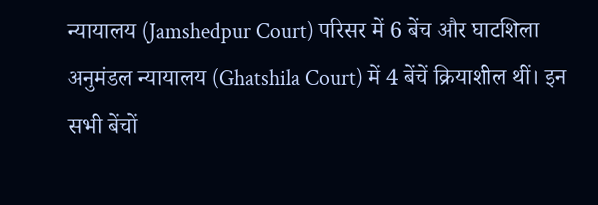न्यायालय (Jamshedpur Court) परिसर में 6 बेंच और घाटशिला अनुमंडल न्यायालय (Ghatshila Court) में 4 बेंचें क्रियाशील थीं। इन सभी बेंचों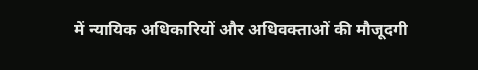में न्यायिक अधिकारियों और अधिवक्ताओं की मौजूदगी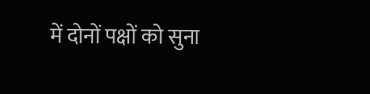में दोनों पक्षों को सुना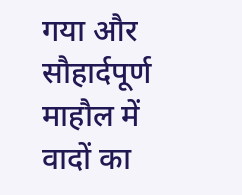गया और सौहार्दपूर्ण माहौल में वादों का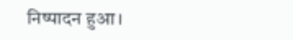निष्पादन हुआ।